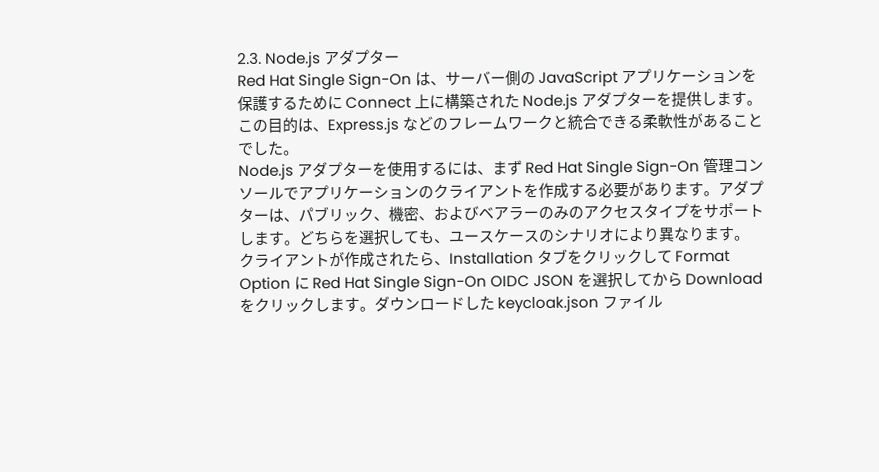2.3. Node.js アダプター
Red Hat Single Sign-On は、サーバー側の JavaScript アプリケーションを保護するために Connect 上に構築された Node.js アダプターを提供します。この目的は、Express.js などのフレームワークと統合できる柔軟性があることでした。
Node.js アダプターを使用するには、まず Red Hat Single Sign-On 管理コンソールでアプリケーションのクライアントを作成する必要があります。アダプターは、パブリック、機密、およびベアラーのみのアクセスタイプをサポートします。どちらを選択しても、ユースケースのシナリオにより異なります。
クライアントが作成されたら、Installation タブをクリックして Format Option に Red Hat Single Sign-On OIDC JSON を選択してから Download をクリックします。ダウンロードした keycloak.json ファイル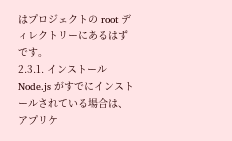はプロジェクトの root ディレクトリーにあるはずです。
2.3.1. インストール
Node.js がすでにインストールされている場合は、アプリケ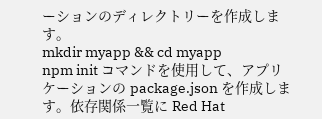ーションのディレクトリーを作成します。
mkdir myapp && cd myapp
npm init コマンドを使用して、アプリケーションの package.json を作成します。依存関係一覧に Red Hat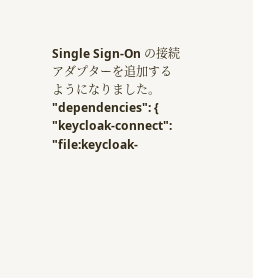Single Sign-On の接続アダプターを追加するようになりました。
"dependencies": {
"keycloak-connect": "file:keycloak-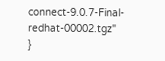connect-9.0.7-Final-redhat-00002.tgz"
}